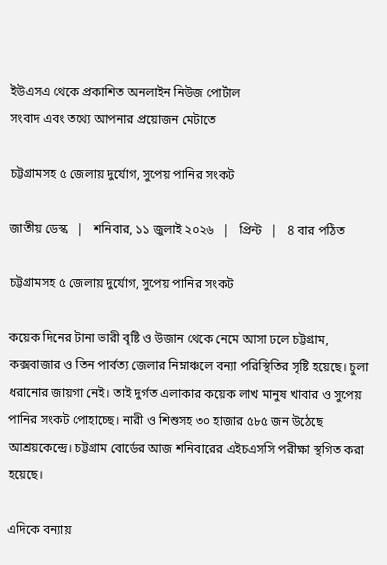ইউএসএ থেকে প্রকাশিত অনলাইন নিউজ পোর্টাল
সংবাদ এবং তথ্যে আপনার প্রয়োজন মেটাতে

চট্টগ্রামসহ ৫ জেলায় দুর্যোগ, সুপেয় পানির সংকট

জাতীয় ডেস্ক   |   শনিবার, ১১ জুলাই ২০২৬   |   প্রিন্ট   |   8 বার পঠিত

চট্টগ্রামসহ ৫ জেলায় দুর্যোগ, সুপেয় পানির সংকট

কয়েক দিনের টানা ভারী বৃষ্টি ও উজান থেকে নেমে আসা ঢলে চট্টগ্রাম, কক্সবাজার ও তিন পার্বত্য জেলার নিম্নাঞ্চলে বন্যা পরিস্থিতির সৃষ্টি হয়েছে। চুলা ধরানোর জায়গা নেই। তাই দুর্গত এলাকার কয়েক লাখ মানুষ খাবার ও সুপেয় পানির সংকট পোহাচ্ছে। নারী ও শিশুসহ ৩০ হাজার ৫৮৫ জন উঠেছে আশ্রয়কেন্দ্রে। চট্টগ্রাম বোর্ডের আজ শনিবারের এইচএসসি পরীক্ষা স্থগিত করা হয়েছে।

এদিকে বন্যায়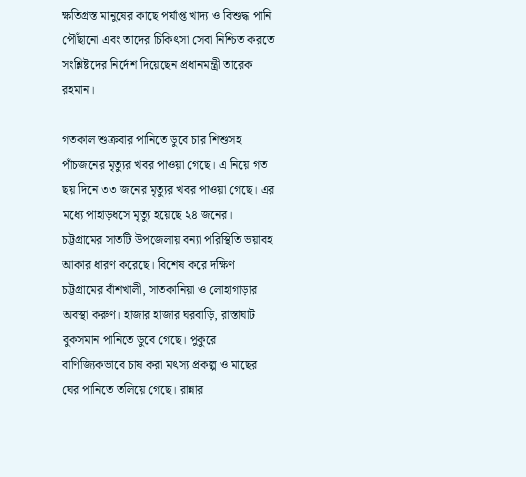ক্ষতিগ্রস্ত মানুষের কাছে পর্যাপ্ত খাদ্য ও বিশুদ্ধ পানি পৌঁছানো এবং তাদের চিকিৎসা সেবা নিশ্চিত করতে সংশ্লিষ্টদের নির্দেশ দিয়েছেন প্রধানমন্ত্রী তারেক রহমান।

গতকাল শুক্রবার পানিতে ডুবে চার শিশুসহ পাঁচজনের মৃত্যুর খবর পাওয়া গেছে। এ নিয়ে গত ছয় দিনে ৩৩ জনের মৃত্যুর খবর পাওয়া গেছে। এর মধ্যে পাহাড়ধসে মৃত্যু হয়েছে ২৪ জনের।
চট্টগ্রামের সাতটি উপজেলায় বন্যা পরিস্থিতি ভয়াবহ আকার ধারণ করেছে। বিশেষ করে দক্ষিণ চট্টগ্রামের বাঁশখালী, সাতকানিয়া ও লোহাগাড়ার অবস্থা করুণ। হাজার হাজার ঘরবাড়ি, রাস্তাঘাট বুকসমান পানিতে ডুবে গেছে। পুকুরে বাণিজ্যিকভাবে চাষ করা মৎস্য প্রকল্প ও মাছের ঘের পানিতে তলিয়ে গেছে। রান্নার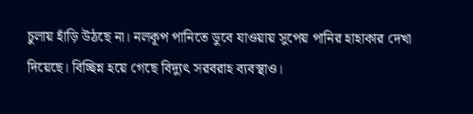চুলায় হাঁড়ি উঠছে না। নলকূপ পানিতে ডুবে যাওয়ায় সুপেয় পানির হাহাকার দেখা দিয়েছে। বিচ্ছিন্ন হয়ে গেছে বিদ্যুৎ সরবরাহ ব্যবস্থাও।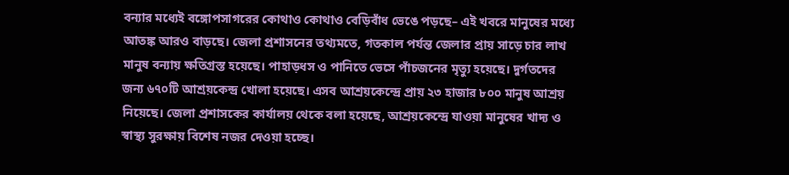বন্যার মধ্যেই বঙ্গোপসাগরের কোথাও কোথাও বেড়িবাঁধ ভেঙে পড়ছে– এই খবরে মানুষের মধ্যে আতঙ্ক আরও বাড়ছে। জেলা প্রশাসনের তথ্যমতে, গতকাল পর্যন্ত জেলার প্রায় সাড়ে চার লাখ মানুষ বন্যায় ক্ষতিগ্রস্ত হয়েছে। পাহাড়ধস ও পানিতে ভেসে পাঁচজনের মৃত্যু হয়েছে। দুর্গতদের জন্য ৬৭০টি আশ্রয়কেন্দ্র খোলা হয়েছে। এসব আশ্রয়কেন্দ্রে প্রায় ২৩ হাজার ৮০০ মানুষ আশ্রয় নিয়েছে। জেলা প্রশাসকের কার্যালয় থেকে বলা হয়েছে, আশ্রয়কেন্দ্রে যাওয়া মানুষের খাদ্য ও স্বাস্থ্য সুরক্ষায় বিশেষ নজর দেওয়া হচ্ছে।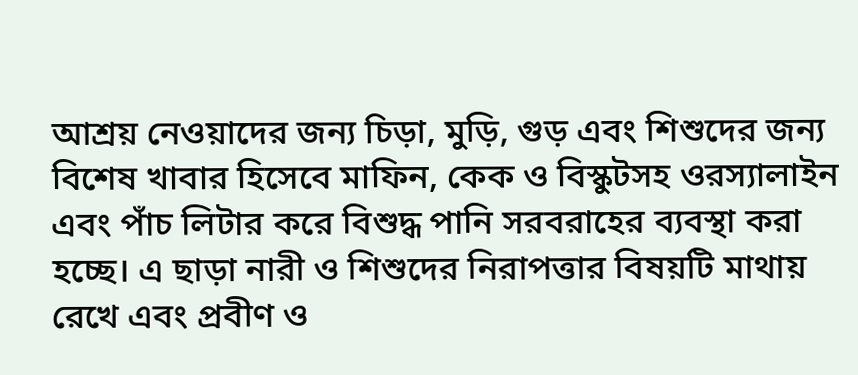আশ্রয় নেওয়াদের জন্য চিড়া, মুড়ি, গুড় এবং শিশুদের জন্য বিশেষ খাবার হিসেবে মাফিন, কেক ও বিস্কুটসহ ওরস্যালাইন এবং পাঁচ লিটার করে বিশুদ্ধ পানি সরবরাহের ব্যবস্থা করা হচ্ছে। এ ছাড়া নারী ও শিশুদের নিরাপত্তার বিষয়টি মাথায় রেখে এবং প্রবীণ ও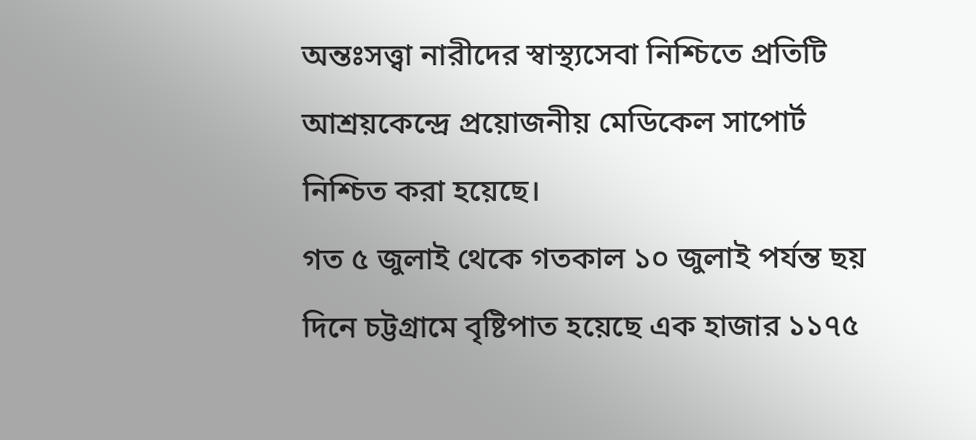অন্তঃসত্ত্বা নারীদের স্বাস্থ্যসেবা নিশ্চিতে প্রতিটি আশ্রয়কেন্দ্রে প্রয়োজনীয় মেডিকেল সাপোর্ট নিশ্চিত করা হয়েছে।
গত ৫ জুলাই থেকে গতকাল ১০ জুলাই পর্যন্ত ছয় দিনে চট্টগ্রামে বৃষ্টিপাত হয়েছে এক হাজার ১১৭৫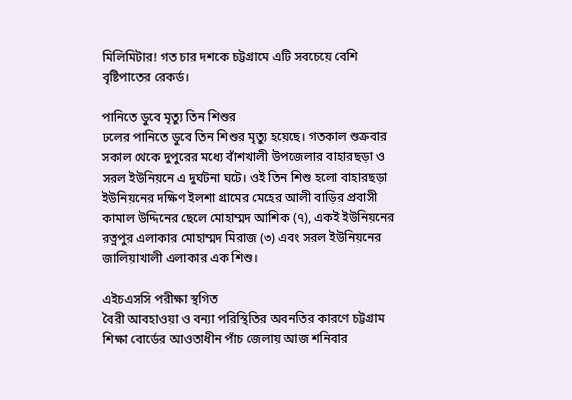মিলিমিটার! গত চার দশকে চট্টগ্রামে এটি সবচেয়ে বেশি বৃষ্টিপাতের রেকর্ড।

পানিতে ডুবে মৃত্যু তিন শিশুর
ঢলের পানিতে ডুবে তিন শিশুর মৃত্যু হয়েছে। গতকাল শুক্রবার সকাল থেকে দুপুরের মধ্যে বাঁশখালী উপজেলার বাহারছড়া ও সরল ইউনিয়নে এ দুর্ঘটনা ঘটে। ওই তিন শিশু হলো বাহারছড়া ইউনিয়নের দক্ষিণ ইলশা গ্রামের মেহের আলী বাড়ির প্রবাসী কামাল উদ্দিনের ছেলে মোহাম্মদ আশিক (৭), একই ইউনিয়নের রত্নপুর এলাকার মোহাম্মদ মিরাজ (৩) এবং সরল ইউনিয়নের জালিয়াখালী এলাকার এক শিশু।

এইচএসসি পরীক্ষা স্থগিত
বৈরী আবহাওয়া ও বন্যা পরিস্থিতির অবনতির কারণে চট্টগ্রাম শিক্ষা বোর্ডের আওতাধীন পাঁচ জেলায় আজ শনিবার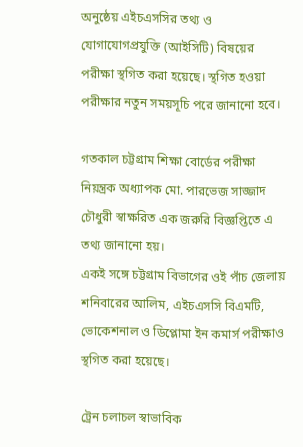অনুষ্ঠেয় এইচএসসির তথ্য ও যোগাযোগপ্রযুক্তি (আইসিটি) বিষয়ের পরীক্ষা স্থগিত করা হয়েছে। স্থগিত হওয়া পরীক্ষার নতুন সময়সূচি পরে জানানো হবে।

গতকাল চট্টগ্রাম শিক্ষা বোর্ডের পরীক্ষা নিয়ন্ত্রক অধ্যাপক মো. পারভেজ সাজ্জাদ চৌধুরী স্বাক্ষরিত এক জরুরি বিজ্ঞপ্তিতে এ তথ্য জানানো হয়।
একই সঙ্গে চট্টগ্রাম বিভাগের ওই পাঁচ জেলায় শনিবারের আলিম, এইচএসসি বিএমটি, ভোকেশনাল ও ডিপ্লোমা ইন কমার্স পরীক্ষাও স্থগিত করা হয়েছে।

ট্রেন চলাচল স্বাভাবিক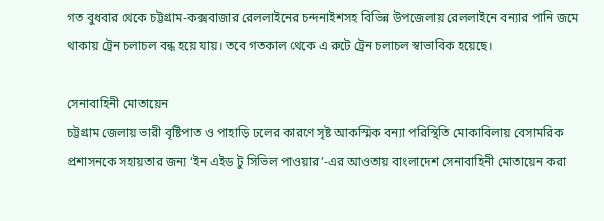গত বুধবার থেকে চট্টগ্রাম-কক্সবাজার রেললাইনের চন্দনাইশসহ বিভিন্ন উপজেলায় রেললাইনে বন্যার পানি জমে থাকায় ট্রেন চলাচল বন্ধ হয়ে যায়। তবে গতকাল থেকে এ রুটে ট্রেন চলাচল স্বাভাবিক হয়েছে।

সেনাবাহিনী মোতায়েন
চট্টগ্রাম জেলায় ভারী বৃষ্টিপাত ও পাহাড়ি ঢলের কারণে সৃষ্ট আকস্মিক বন্যা পরিস্থিতি মোকাবিলায় বেসামরিক প্রশাসনকে সহায়তার জন্য ‘ইন এইড টু সিভিল পাওয়ার’-এর আওতায় বাংলাদেশ সেনাবাহিনী মোতায়েন করা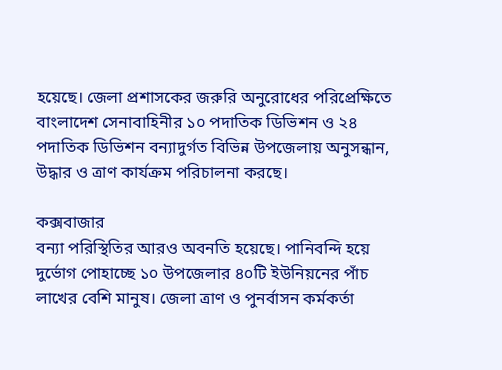হয়েছে। জেলা প্রশাসকের জরুরি অনুরোধের পরিপ্রেক্ষিতে বাংলাদেশ সেনাবাহিনীর ১০ পদাতিক ডিভিশন ও ২৪ পদাতিক ডিভিশন বন্যাদুর্গত বিভিন্ন উপজেলায় অনুসন্ধান, উদ্ধার ও ত্রাণ কার্যক্রম পরিচালনা করছে।

কক্সবাজার
বন্যা পরিস্থিতির আরও অবনতি হয়েছে। পানিবন্দি হয়ে দুর্ভোগ পোহাচ্ছে ১০ উপজেলার ৪০টি ইউনিয়নের পাঁচ লাখের বেশি মানুষ। জেলা ত্রাণ ও পুনর্বাসন কর্মকর্তা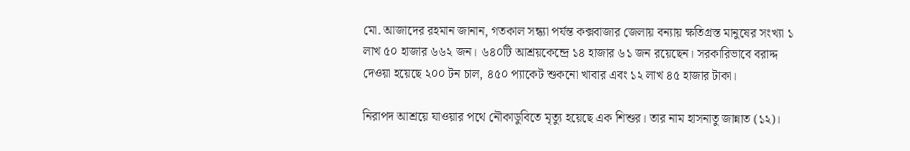মো. আজাদের রহমান জানান, গতকাল সন্ধ্যা পর্যন্ত কক্সবাজার জেলায় বন্যায় ক্ষতিগ্রস্ত মানুষের সংখ্যা ১ লাখ ৫০ হাজার ৬৬২ জন। ৬৪০টি আশ্রয়কেন্দ্রে ১৪ হাজার ৬১ জন রয়েছেন। সরকারিভাবে বরাদ্দ দেওয়া হয়েছে ২০০ টন চাল, ৪৫০ প্যাকেট শুকনো খাবার এবং ১২ লাখ ৪৫ হাজার টাকা।

নিরাপদ আশ্রয়ে যাওয়ার পথে নৌকাডুবিতে মৃত্যু হয়েছে এক শিশুর। তার নাম হাসনাতু জান্নাত (১২)।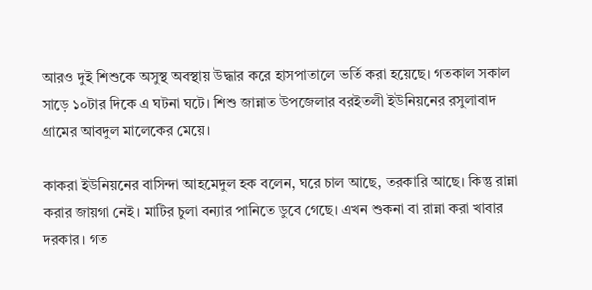আরও দুই শিশুকে অসুস্থ অবস্থায় উদ্ধার করে হাসপাতালে ভর্তি করা হয়েছে। গতকাল সকাল সাড়ে ১০টার দিকে এ ঘটনা ঘটে। শিশু জান্নাত উপজেলার বরইতলী ইউনিয়নের রসুলাবাদ গ্রামের আবদুল মালেকের মেয়ে।

কাকরা ইউনিয়নের বাসিন্দা আহমেদুল হক বলেন, ঘরে চাল আছে, তরকারি আছে। কিন্তু রান্না করার জায়গা নেই। মাটির চুলা বন্যার পানিতে ডুবে গেছে। এখন শুকনা বা রান্না করা খাবার দরকার। গত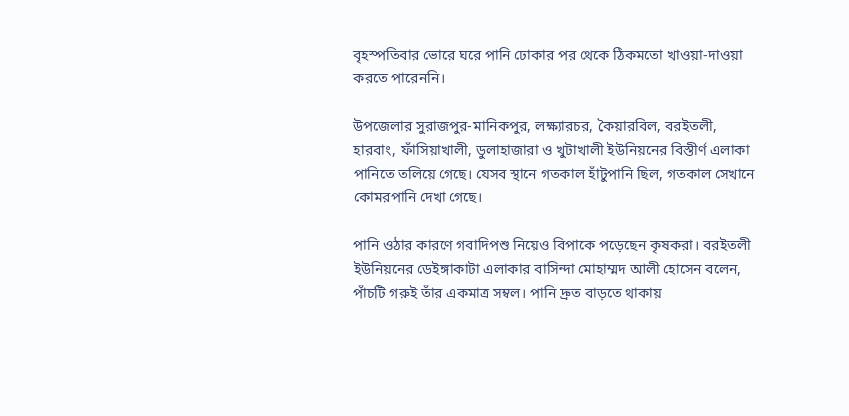বৃহস্পতিবার ভোরে ঘরে পানি ঢোকার পর থেকে ঠিকমতো খাওয়া-দাওয়া করতে পারেননি।

উপজেলার সুরাজপুর-মানিকপুর, লক্ষ্যারচর, কৈয়ারবিল, বরইতলী, হারবাং, ফাঁসিয়াখালী, ডুলাহাজারা ও খুটাখালী ইউনিয়নের বিস্তীর্ণ এলাকা পানিতে তলিয়ে গেছে। যেসব স্থানে গতকাল হাঁটুপানি ছিল, গতকাল সেখানে কোমরপানি দেখা গেছে।

পানি ওঠার কারণে গবাদিপশু নিয়েও বিপাকে পড়েছেন কৃষকরা। বরইতলী ইউনিয়নের ডেইঙ্গাকাটা এলাকার বাসিন্দা মোহাম্মদ আলী হোসেন বলেন, পাঁচটি গরুই তাঁর একমাত্র সম্বল। পানি দ্রুত বাড়তে থাকায়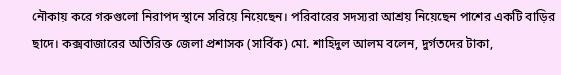নৌকায় করে গরুগুলো নিরাপদ স্থানে সরিয়ে নিয়েছেন। পরিবারের সদস্যরা আশ্রয় নিয়েছেন পাশের একটি বাড়ির ছাদে। কক্সবাজারের অতিরিক্ত জেলা প্রশাসক (সার্বিক) মো. শাহিদুল আলম বলেন, দুর্গতদের টাকা,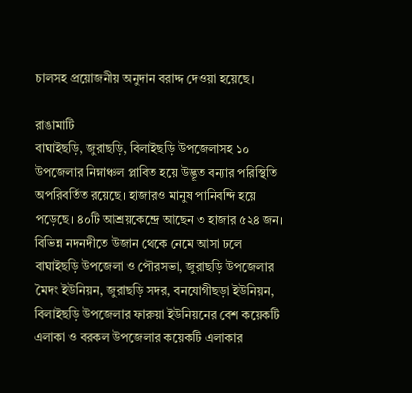চালসহ প্রয়োজনীয় অনুদান বরাদ্দ দেওয়া হয়েছে।

রাঙামাটি
বাঘাইছড়ি, জুরাছড়ি, বিলাইছড়ি উপজেলাসহ ১০ উপজেলার নিম্নাঞ্চল প্লাবিত হয়ে উদ্ভূত বন্যার পরিস্থিতি অপরিবর্তিত রয়েছে। হাজারও মানুষ পানিবন্দি হয়ে পড়েছে। ৪০টি আশ্রয়কেন্দ্রে আছেন ৩ হাজার ৫২৪ জন। বিভিন্ন নদনদীতে উজান থেকে নেমে আসা ঢলে বাঘাইছড়ি উপজেলা ও পৌরসভা, জুরাছড়ি উপজেলার মৈদং ইউনিয়ন, জুরাছড়ি সদর, বনযোগীছড়া ইউনিয়ন, বিলাইছড়ি উপজেলার ফারুয়া ইউনিয়নের বেশ কয়েকটি এলাকা ও বরকল উপজেলার কয়েকটি এলাকার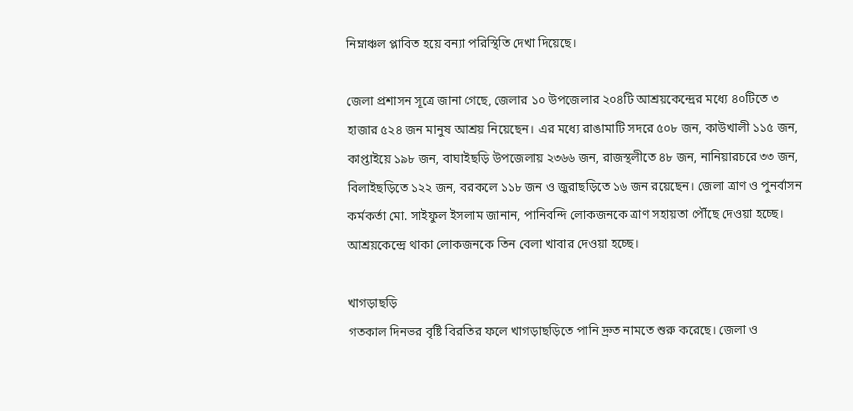নিম্নাঞ্চল প্লাবিত হয়ে বন্যা পরিস্থিতি দেখা দিয়েছে।

জেলা প্রশাসন সূত্রে জানা গেছে, জেলার ১০ উপজেলার ২০৪টি আশ্রয়কেন্দ্রের মধ্যে ৪০টিতে ৩ হাজার ৫২৪ জন মানুষ আশ্রয় নিয়েছেন। এর মধ্যে রাঙামাটি সদরে ৫০৮ জন, কাউখালী ১১৫ জন, কাপ্তাইয়ে ১৯৮ জন, বাঘাইছড়ি উপজেলায় ২৩৬৬ জন, রাজস্থলীতে ৪৮ জন, নানিয়ারচরে ৩৩ জন, বিলাইছড়িতে ১২২ জন, বরকলে ১১৮ জন ও জুরাছড়িতে ১৬ জন রয়েছেন। জেলা ত্রাণ ও পুনর্বাসন কর্মকর্তা মো. সাইফুল ইসলাম জানান, পানিবন্দি লোকজনকে ত্রাণ সহায়তা পৌঁছে দেওয়া হচ্ছে। আশ্রয়কেন্দ্রে থাকা লোকজনকে তিন বেলা খাবার দেওয়া হচ্ছে।

খাগড়াছড়ি
গতকাল দিনভর বৃষ্টি বিরতির ফলে খাগড়াছড়িতে পানি দ্রুত নামতে শুরু করেছে। জেলা ও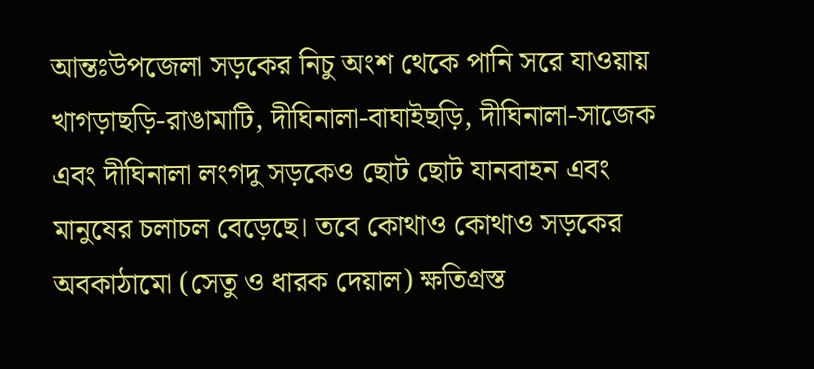আন্তঃউপজেলা সড়কের নিচু অংশ থেকে পানি সরে যাওয়ায় খাগড়াছড়ি-রাঙামাটি, দীঘিনালা-বাঘাইছড়ি, দীঘিনালা-সাজেক এবং দীঘিনালা লংগদু সড়কেও ছোট ছোট যানবাহন এবং মানুষের চলাচল বেড়েছে। তবে কোথাও কোথাও সড়কের অবকাঠামো (সেতু ও ধারক দেয়াল) ক্ষতিগ্রস্ত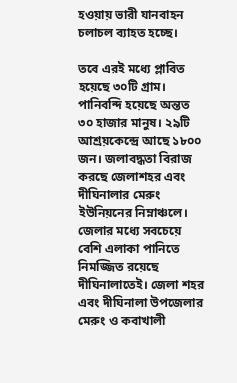হওয়ায় ভারী যানবাহন চলাচল ব্যাহত হচ্ছে।

তবে এরই মধ্যে প্লাবিত হয়েছে ৩০টি গ্রাম। পানিবন্দি হয়েছে অন্তত ৩০ হাজার মানুষ। ২৯টি আশ্রয়কেন্দ্রে আছে ১৮০০ জন। জলাবদ্ধতা বিরাজ করছে জেলাশহর এবং দীঘিনালার মেরুং ইউনিয়নের নিম্নাঞ্চলে। জেলার মধ্যে সবচেয়ে বেশি এলাকা পানিতে নিমজ্জিত রয়েছে দীঘিনালাতেই। জেলা শহর এবং দীঘিনালা উপজেলার মেরুং ও কবাখালী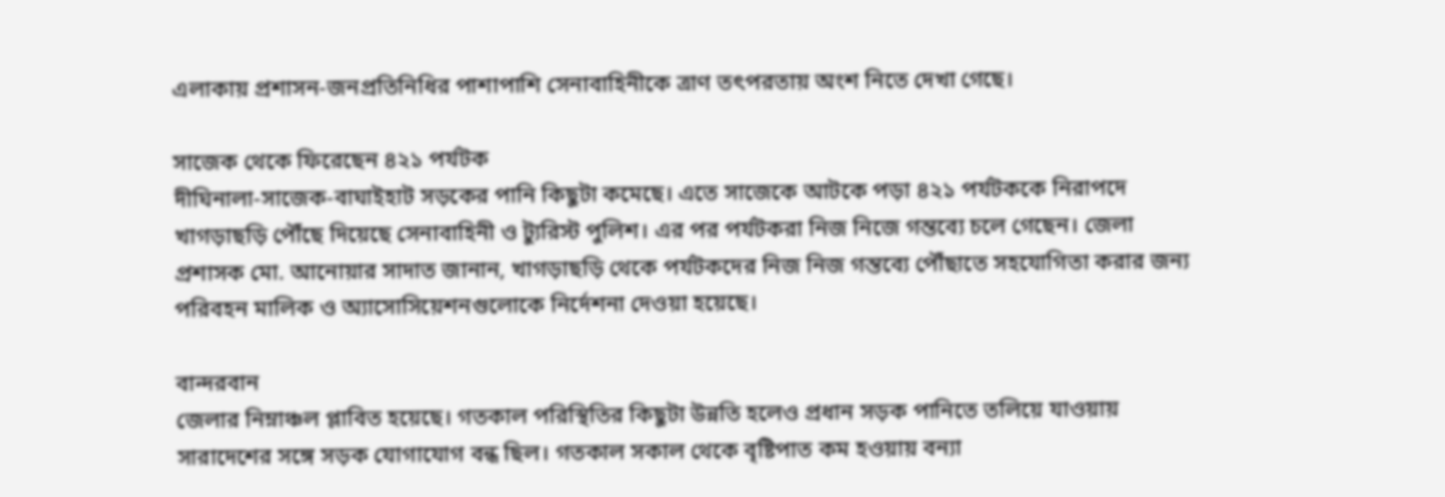এলাকায় প্রশাসন-জনপ্রতিনিধির পাশাপাশি সেনাবাহিনীকে ত্রাণ তৎপরতায় অংশ নিতে দেখা গেছে।

সাজেক থেকে ফিরেছেন ৪২১ পর্যটক
দীঘিনালা-সাজেক-বাঘাইহাট সড়কের পানি কিছুটা কমেছে। এতে সাজেকে আটকে পড়া ৪২১ পর্যটককে নিরাপদে খাগড়াছড়ি পৌঁছে দিয়েছে সেনাবাহিনী ও ট্যুরিস্ট পুলিশ। এর পর পর্যটকরা নিজ নিজে গন্তব্যে চলে গেছেন। জেলা প্রশাসক মো. আনোয়ার সাদাত জানান, খাগড়াছড়ি থেকে পর্যটকদের নিজ নিজ গন্তব্যে পৌঁছাতে সহযোগিতা করার জন্য পরিবহন মালিক ও অ্যাসোসিয়েশনগুলোকে নির্দেশনা দেওয়া হয়েছে।

বান্দরবান
জেলার নিম্নাঞ্চল প্লাবিত হয়েছে। গতকাল পরিস্থিতির কিছুটা উন্নতি হলেও প্রধান সড়ক পানিতে তলিয়ে যাওয়ায় সারাদেশের সঙ্গে সড়ক যোগাযোগ বন্ধ ছিল। গতকাল সকাল থেকে বৃষ্টিপাত কম হওয়ায় বন্যা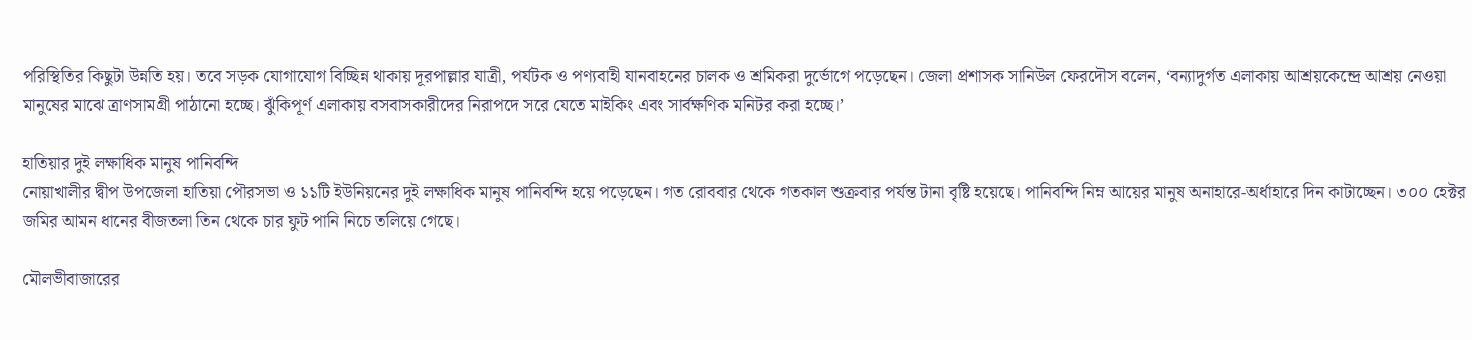পরিস্থিতির কিছুটা উন্নতি হয়। তবে সড়ক যোগাযোগ বিচ্ছিন্ন থাকায় দূরপাল্লার যাত্রী, পর্যটক ও পণ্যবাহী যানবাহনের চালক ও শ্রমিকরা দুর্ভোগে পড়েছেন। জেলা প্রশাসক সানিউল ফেরদৌস বলেন, ‘বন্যাদুর্গত এলাকায় আশ্রয়কেন্দ্রে আশ্রয় নেওয়া মানুষের মাঝে ত্রাণসামগ্রী পাঠানো হচ্ছে। ঝুঁকিপূর্ণ এলাকায় বসবাসকারীদের নিরাপদে সরে যেতে মাইকিং এবং সার্বক্ষণিক মনিটর করা হচ্ছে।’

হাতিয়ার দুই লক্ষাধিক মানুষ পানিবন্দি
নোয়াখালীর দ্বীপ উপজেলা হাতিয়া পৌরসভা ও ১১টি ইউনিয়নের দুই লক্ষাধিক মানুষ পানিবন্দি হয়ে পড়েছেন। গত রোববার থেকে গতকাল শুক্রবার পর্যন্ত টানা বৃষ্টি হয়েছে। পানিবন্দি নিম্ন আয়ের মানুষ অনাহারে-অর্ধাহারে দিন কাটাচ্ছেন। ৩০০ হেক্টর জমির আমন ধানের বীজতলা তিন থেকে চার ফুট পানি নিচে তলিয়ে গেছে।

মৌলভীবাজারের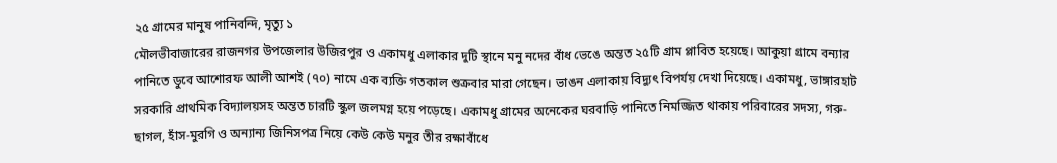২৫ গ্রামের মানুষ পানিবন্দি, মৃত্যু ১
মৌলভীবাজারের রাজনগর উপজেলার উজিরপুর ও একামধু এলাকার দুটি স্থানে মনু নদের বাঁধ ভেঙে অন্তত ২৫টি গ্রাম প্লাবিত হয়েছে। আকুয়া গ্রামে বন্যার পানিতে ডুবে আশোরফ আলী আশই (৭০) নামে এক ব্যক্তি গতকাল শুক্রবার মারা গেছেন। ভাঙন এলাকায় বিদ্যুৎ বিপর্যয় দেখা দিয়েছে। একামধু, ভাঙ্গারহাট সরকারি প্রাথমিক বিদ্যালয়সহ অন্তত চারটি স্কুল জলমগ্ন হয়ে পড়েছে। একামধু গ্রামের অনেকের ঘরবাড়ি পানিতে নিমজ্জিত থাকায় পরিবারের সদস্য, গরু-ছাগল, হাঁস-মুরগি ও অন্যান্য জিনিসপত্র নিয়ে কেউ কেউ মনুর তীর রক্ষাবাঁধে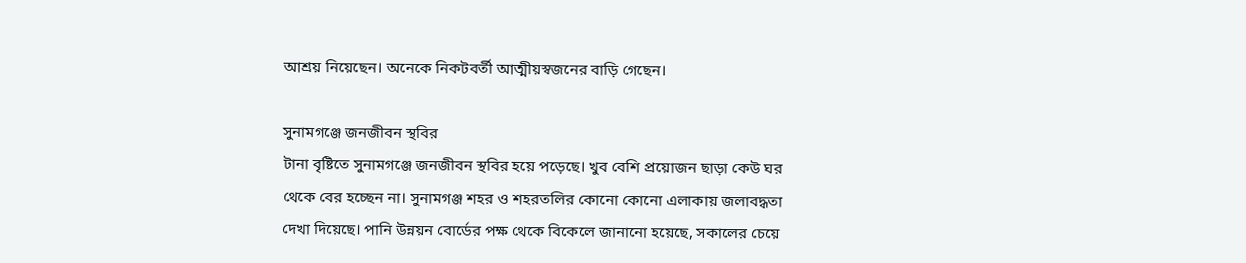আশ্রয় নিয়েছেন। অনেকে নিকটবর্তী আত্মীয়স্বজনের বাড়ি গেছেন।

সুনামগঞ্জে জনজীবন স্থবির
টানা বৃষ্টিতে সুনামগঞ্জে জনজীবন স্থবির হয়ে পড়েছে। খুব বেশি প্রয়োজন ছাড়া কেউ ঘর থেকে বের হচ্ছেন না। সুনামগঞ্জ শহর ও শহরতলির কোনো কোনো এলাকায় জলাবদ্ধতা দেখা দিয়েছে। পানি উন্নয়ন বোর্ডের পক্ষ থেকে বিকেলে জানানো হয়েছে, সকালের চেয়ে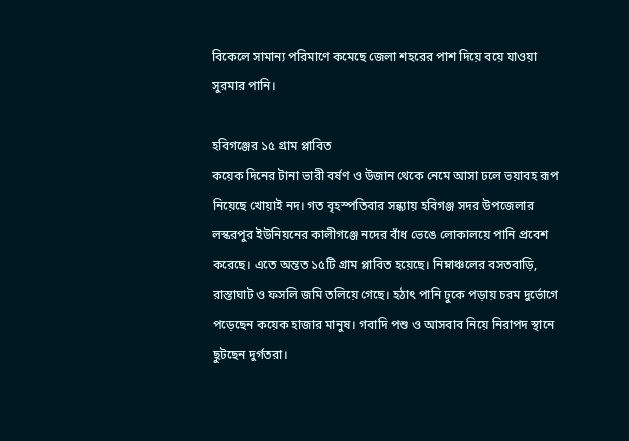বিকেলে সামান্য পরিমাণে কমেছে জেলা শহরের পাশ দিয়ে বয়ে যাওয়া সুরমার পানি।

হবিগঞ্জের ১৫ গ্রাম প্লাবিত
কয়েক দিনের টানা ভারী বর্ষণ ও উজান থেকে নেমে আসা ঢলে ভয়াবহ রূপ নিয়েছে খোয়াই নদ। গত বৃহস্পতিবার সন্ধ্যায় হবিগঞ্জ সদর উপজেলার লস্করপুর ইউনিয়নের কালীগঞ্জে নদের বাঁধ ভেঙে লোকালয়ে পানি প্রবেশ করেছে। এতে অন্তত ১৫টি গ্রাম প্লাবিত হয়েছে। নিম্নাঞ্চলের বসতবাড়ি, রাস্তাঘাট ও ফসলি জমি তলিয়ে গেছে। হঠাৎ পানি ঢুকে পড়ায় চরম দুর্ভোগে পড়েছেন কয়েক হাজার মানুষ। গবাদি পশু ও আসবাব নিয়ে নিরাপদ স্থানে ছুটছেন দুর্গতরা।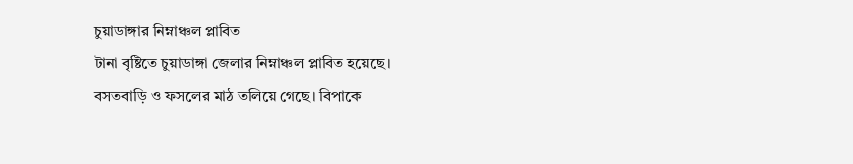চুয়াডাঙ্গার নিম্নাঞ্চল প্লাবিত
টানা বৃষ্টিতে চুয়াডাঙ্গা জেলার নিম্নাঞ্চল প্লাবিত হয়েছে। বসতবাড়ি ও ফসলের মাঠ তলিয়ে গেছে। বিপাকে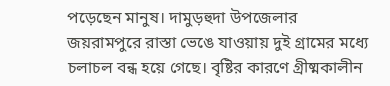পড়েছেন মানুষ। দামুড়হুদা উপজেলার জয়রামপুরে রাস্তা ভেঙে যাওয়ায় দুই গ্রামের মধ্যে চলাচল বন্ধ হয়ে গেছে। বৃষ্টির কারণে গ্রীষ্মকালীন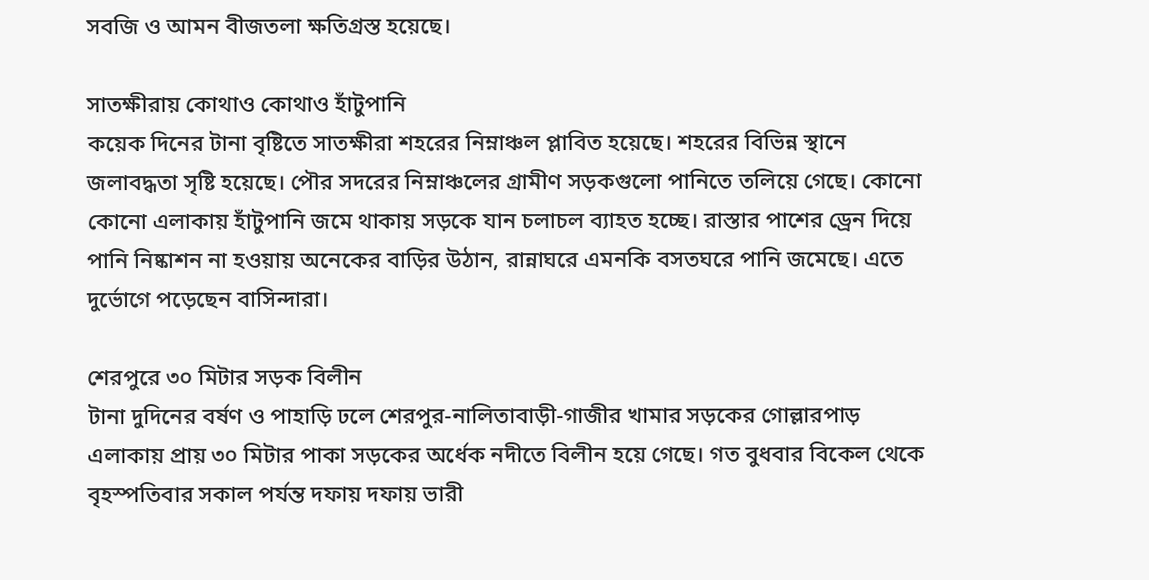সবজি ও আমন বীজতলা ক্ষতিগ্রস্ত হয়েছে।

সাতক্ষীরায় কোথাও কোথাও হাঁটুপানি
কয়েক দিনের টানা বৃষ্টিতে সাতক্ষীরা শহরের নিম্নাঞ্চল প্লাবিত হয়েছে। শহরের বিভিন্ন স্থানে জলাবদ্ধতা সৃষ্টি হয়েছে। পৌর সদরের নিম্নাঞ্চলের গ্রামীণ সড়কগুলো পানিতে তলিয়ে গেছে। কোনো কোনো এলাকায় হাঁটুপানি জমে থাকায় সড়কে যান চলাচল ব্যাহত হচ্ছে। রাস্তার পাশের ড্রেন দিয়ে পানি নিষ্কাশন না হওয়ায় অনেকের বাড়ির উঠান, রান্নাঘরে এমনকি বসতঘরে পানি জমেছে। এতে দুর্ভোগে পড়েছেন বাসিন্দারা।

শেরপুরে ৩০ মিটার সড়ক বিলীন
টানা দুদিনের বর্ষণ ও পাহাড়ি ঢলে শেরপুর-নালিতাবাড়ী-গাজীর খামার সড়কের গোল্লারপাড় এলাকায় প্রায় ৩০ মিটার পাকা সড়কের অর্ধেক নদীতে বিলীন হয়ে গেছে। গত বুধবার বিকেল থেকে বৃহস্পতিবার সকাল পর্যন্ত দফায় দফায় ভারী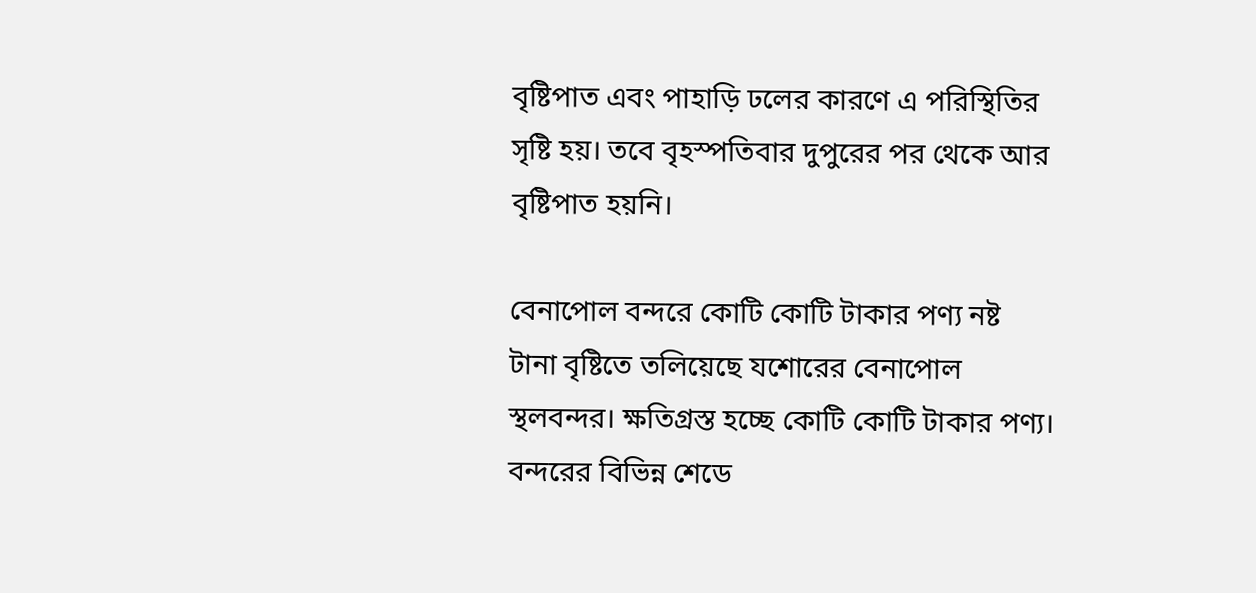বৃষ্টিপাত এবং পাহাড়ি ঢলের কারণে এ পরিস্থিতির সৃষ্টি হয়। তবে বৃহস্পতিবার দুপুরের পর থেকে আর বৃষ্টিপাত হয়নি।

বেনাপোল বন্দরে কোটি কোটি টাকার পণ্য নষ্ট
টানা বৃষ্টিতে তলিয়েছে যশোরের বেনাপোল স্থলবন্দর। ক্ষতিগ্রস্ত হচ্ছে কোটি কোটি টাকার পণ্য। বন্দরের বিভিন্ন শেডে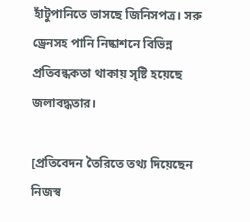হাঁটুপানিতে ভাসছে জিনিসপত্র। সরু ড্রেনসহ পানি নিষ্কাশনে বিভিন্ন প্রতিবন্ধকতা থাকায় সৃষ্টি হয়েছে জলাবদ্ধতার।

[প্রতিবেদন তৈরিতে তথ্য দিয়েছেন নিজস্ব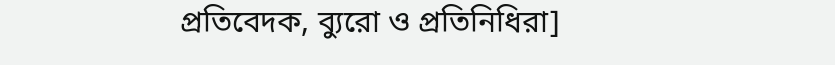প্রতিবেদক, ব্যুরো ও প্রতিনিধিরা]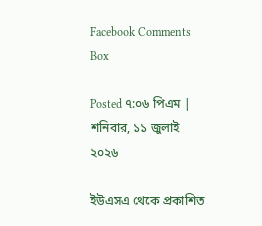Facebook Comments Box

Posted ৭:০৬ পিএম | শনিবার, ১১ জুলাই ২০২৬

ইউএসএ থেকে প্রকাশিত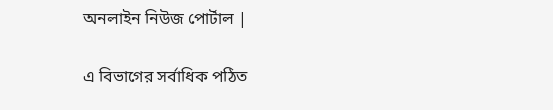অনলাইন নিউজ পোর্টাল |

এ বিভাগের সর্বাধিক পঠিত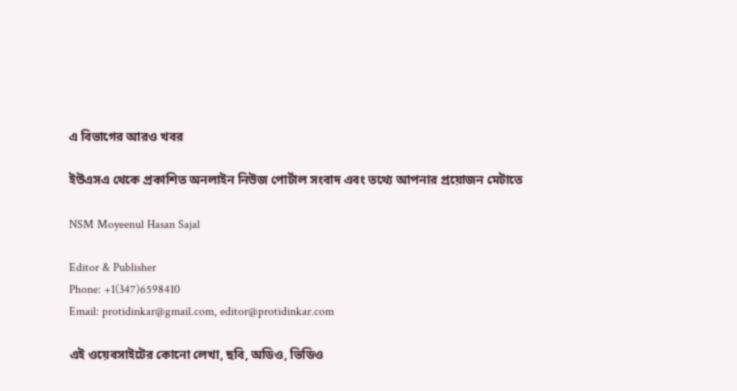এ বিভাগের আরও খবর

ইউএসএ থেকে প্রকাশিত অনলাইন নিউজ পোর্টাল সংবাদ এবং তথ্যে আপনার প্রয়োজন মেটাতে

NSM Moyeenul Hasan Sajal

Editor & Publisher
Phone: +1(347)6598410
Email: protidinkar@gmail.com, editor@protidinkar.com

এই ওয়েবসাইটের কোনো লেখা, ছবি, অডিও, ভিডিও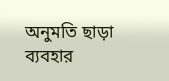অনুমতি ছাড়া ব্যবহার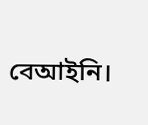বেআইনি।